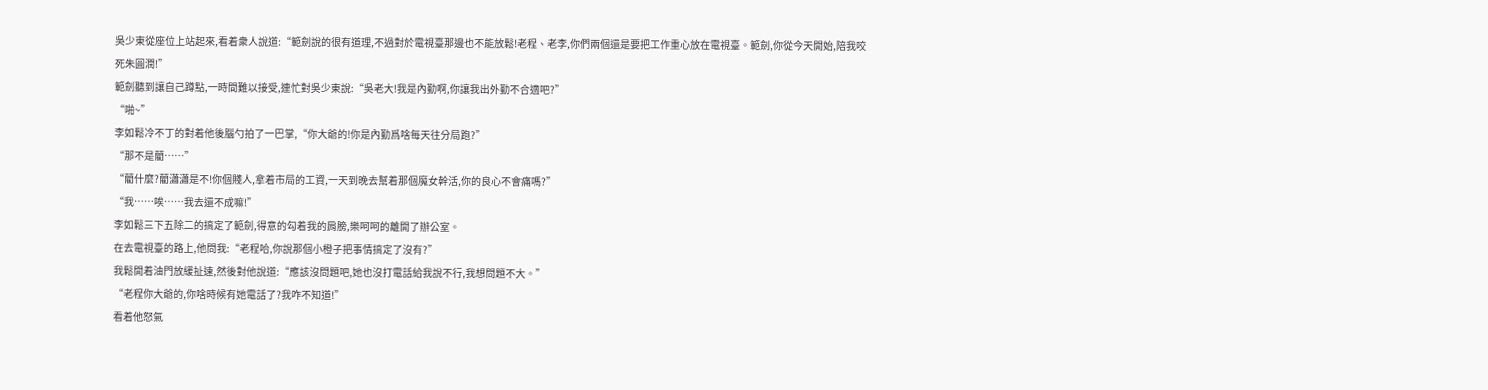吳少東從座位上站起來,看着衆人說道:“範劍說的很有道理,不過對於電視臺那邊也不能放鬆!老程、老李,你們兩個還是要把工作重心放在電視臺。範劍,你從今天開始,陪我咬死朱圓潤!”
範劍聽到讓自己蹲點,一時間難以接受,連忙對吳少東說:“吳老大!我是內勤啊,你讓我出外勤不合適吧?”
“啪~”
李如鬆冷不丁的對着他後腦勺拍了一巴掌,“你大爺的!你是內勤爲啥每天往分局跑?”
“那不是藺……”
“藺什麼?藺瀟瀟是不!你個賤人,拿着市局的工資,一天到晚去幫着那個魔女幹活,你的良心不會痛嗎?”
“我……唉……我去還不成嘛!”
李如鬆三下五除二的搞定了範劍,得意的勾着我的肩膀,樂呵呵的離開了辦公室。
在去電視臺的路上,他問我:“老程哈,你說那個小橙子把事情搞定了沒有?”
我鬆開着油門放緩扯速,然後對他說道:“應該沒問題吧,她也沒打電話給我說不行,我想問題不大。”
“老程你大爺的,你啥時候有她電話了?我咋不知道!”
看着他怒氣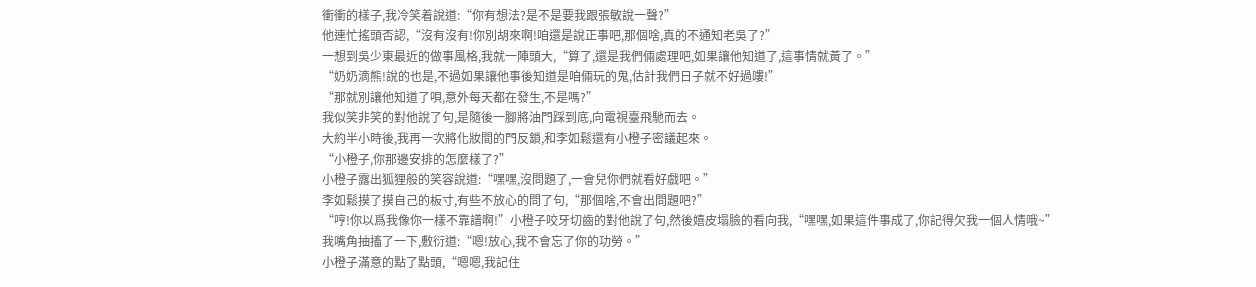衝衝的樣子,我冷笑着說道:“你有想法?是不是要我跟張敏說一聲?”
他連忙搖頭否認,“沒有沒有!你別胡來啊!咱還是說正事吧,那個啥,真的不通知老吳了?”
一想到吳少東最近的做事風格,我就一陣頭大,“算了,還是我們倆處理吧,如果讓他知道了,這事情就黃了。”
“奶奶滴熊!說的也是,不過如果讓他事後知道是咱倆玩的鬼,估計我們日子就不好過嘍!”
“那就別讓他知道了唄,意外每天都在發生,不是嗎?”
我似笑非笑的對他說了句,是隨後一腳將油門踩到底,向電視臺飛馳而去。
大約半小時後,我再一次將化妝間的門反鎖,和李如鬆還有小橙子密議起來。
“小橙子,你那邊安排的怎麼樣了?”
小橙子露出狐狸般的笑容說道:“嘿嘿,沒問題了,一會兒你們就看好戲吧。”
李如鬆摸了摸自己的板寸,有些不放心的問了句,“那個啥,不會出問題吧?”
“哼!你以爲我像你一樣不靠譜啊!”小橙子咬牙切齒的對他說了句,然後嬉皮塌臉的看向我,“嘿嘿,如果這件事成了,你記得欠我一個人情哦~”
我嘴角抽搐了一下,敷衍道:“嗯!放心,我不會忘了你的功勞。”
小橙子滿意的點了點頭,“嗯嗯,我記住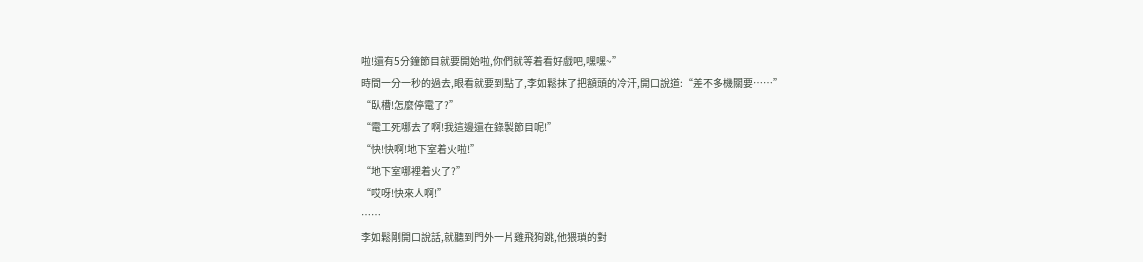啦!還有5分鐘節目就要開始啦,你們就等着看好戲吧,嘿嘿~”
時間一分一秒的過去,眼看就要到點了,李如鬆抹了把額頭的冷汗,開口說道:“差不多機關要……”
“臥槽!怎麼停電了?”
“電工死哪去了啊!我這邊還在錄製節目呢!”
“快!快啊!地下室着火啦!”
“地下室哪裡着火了?”
“哎呀!快來人啊!”
……
李如鬆剛開口說話,就聽到門外一片雞飛狗跳,他猥瑣的對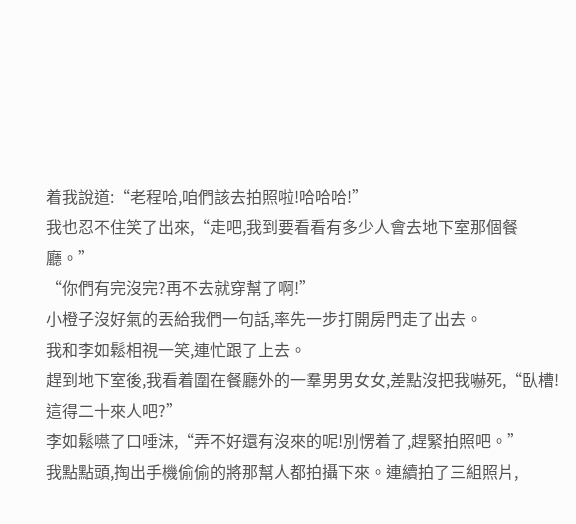着我說道:“老程哈,咱們該去拍照啦!哈哈哈!”
我也忍不住笑了出來,“走吧,我到要看看有多少人會去地下室那個餐廳。”
“你們有完沒完?再不去就穿幫了啊!”
小橙子沒好氣的丟給我們一句話,率先一步打開房門走了出去。
我和李如鬆相視一笑,連忙跟了上去。
趕到地下室後,我看着圍在餐廳外的一羣男男女女,差點沒把我嚇死,“臥槽!這得二十來人吧?”
李如鬆嚥了口唾沫,“弄不好還有沒來的呢!別愣着了,趕緊拍照吧。”
我點點頭,掏出手機偷偷的將那幫人都拍攝下來。連續拍了三組照片,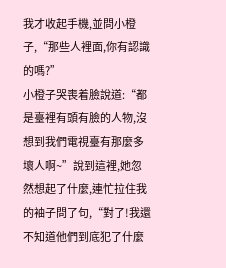我才收起手機,並問小橙子,“那些人裡面,你有認識的嗎?”
小橙子哭喪着臉說道:“都是臺裡有頭有臉的人物,沒想到我們電視臺有那麼多壞人啊~”說到這裡,她忽然想起了什麼,連忙拉住我的袖子問了句,“對了!我還不知道他們到底犯了什麼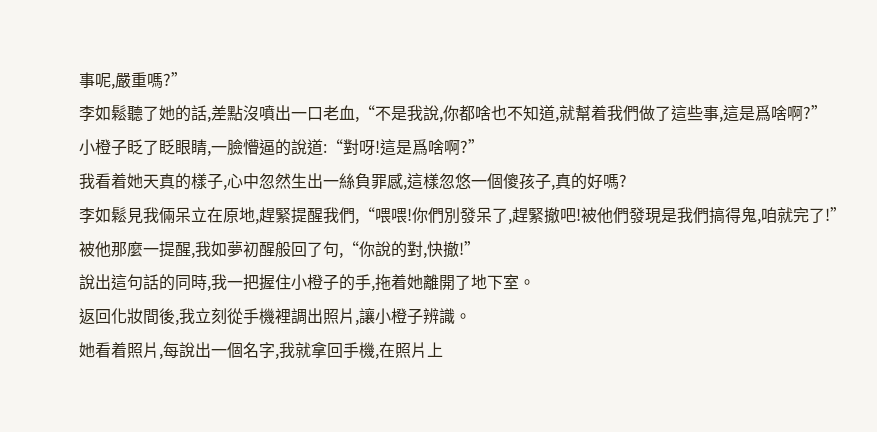事呢,嚴重嗎?”
李如鬆聽了她的話,差點沒噴出一口老血,“不是我說,你都啥也不知道,就幫着我們做了這些事,這是爲啥啊?”
小橙子眨了眨眼睛,一臉懵逼的說道:“對呀!這是爲啥啊?”
我看着她天真的樣子,心中忽然生出一絲負罪感,這樣忽悠一個傻孩子,真的好嗎?
李如鬆見我倆呆立在原地,趕緊提醒我們,“喂喂!你們別發呆了,趕緊撤吧!被他們發現是我們搞得鬼,咱就完了!”
被他那麼一提醒,我如夢初醒般回了句,“你說的對,快撤!”
說出這句話的同時,我一把握住小橙子的手,拖着她離開了地下室。
返回化妝間後,我立刻從手機裡調出照片,讓小橙子辨識。
她看着照片,每說出一個名字,我就拿回手機,在照片上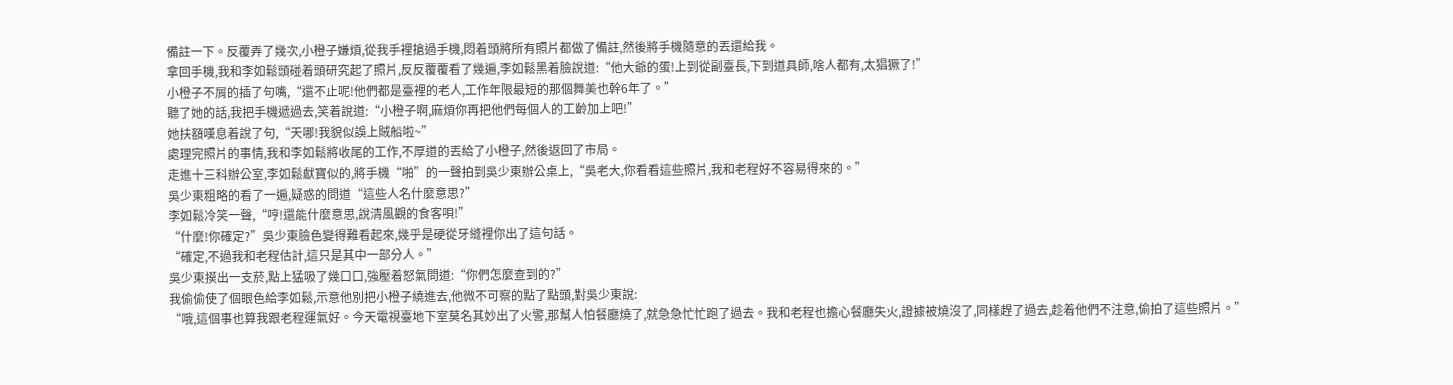備註一下。反覆弄了幾次,小橙子嫌煩,從我手裡搶過手機,悶着頭將所有照片都做了備註,然後將手機隨意的丟還給我。
拿回手機,我和李如鬆頭碰着頭研究起了照片,反反覆覆看了幾遍,李如鬆黑着臉說道:“他大爺的蛋!上到從副臺長,下到道具師,啥人都有,太猖獗了!”
小橙子不屑的插了句嘴,“還不止呢!他們都是臺裡的老人,工作年限最短的那個舞美也幹6年了。”
聽了她的話,我把手機遞過去,笑着說道:“小橙子啊,麻煩你再把他們每個人的工齡加上吧!”
她扶額嘆息着說了句,“天哪!我貌似誤上賊船啦~”
處理完照片的事情,我和李如鬆將收尾的工作,不厚道的丟給了小橙子,然後返回了市局。
走進十三科辦公室,李如鬆獻寶似的,將手機“啪”的一聲拍到吳少東辦公桌上,“吳老大,你看看這些照片,我和老程好不容易得來的。”
吳少東粗略的看了一遍,疑惑的問道“這些人名什麼意思?”
李如鬆冷笑一聲,“哼!還能什麼意思,說清風觀的食客唄!”
“什麼!你確定?”吳少東臉色變得難看起來,幾乎是硬從牙縫裡你出了這句話。
“確定,不過我和老程估計,這只是其中一部分人。”
吳少東摸出一支菸,點上猛吸了幾口口,強壓着怒氣問道:“你們怎麼查到的?”
我偷偷使了個眼色給李如鬆,示意他別把小橙子繞進去,他微不可察的點了點頭,對吳少東說:
“哦,這個事也算我跟老程運氣好。今天電視臺地下室莫名其妙出了火警,那幫人怕餐廳燒了,就急急忙忙跑了過去。我和老程也擔心餐廳失火,證據被燒沒了,同樣趕了過去,趁着他們不注意,偷拍了這些照片。”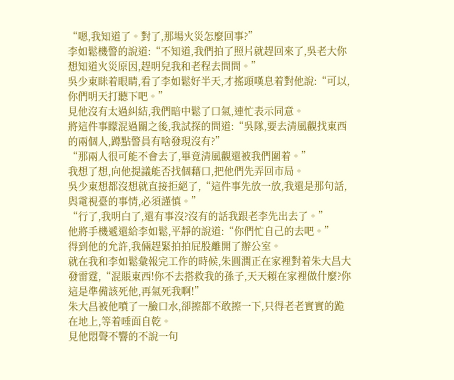“嗯,我知道了。對了,那場火災怎麼回事?”
李如鬆機警的說道:“不知道,我們拍了照片就趕回來了,吳老大你想知道火災原因,趕明兒我和老程去問問。”
吳少東眯着眼睛,看了李如鬆好半天,才搖頭嘆息着對他說:“可以,你們明天打聽下吧。”
見他沒有太過糾結,我們暗中鬆了口氣,連忙表示同意。
將這件事矇混過關之後,我試探的問道:“吳隊,要去清風觀找東西的兩個人,蹲點警員有啥發現沒有?”
“那兩人很可能不會去了,畢竟清風觀還被我們圍着。”
我想了想,向他提議能否找個藉口,把他們先弄回市局。
吳少東想都沒想就直接拒絕了,“這件事先放一放,我還是那句話,與電視臺的事情,必須謹慎。”
“行了,我明白了,還有事沒?沒有的話我跟老李先出去了。”
他將手機遞還給李如鬆,平靜的說道:“你們忙自己的去吧。”
得到他的允許,我倆趕緊拍拍屁股離開了辦公室。
就在我和李如鬆彙報完工作的時候,朱圓潤正在家裡對着朱大昌大發雷霆,“混賬東西!你不去搭救我的孫子,天天賴在家裡做什麼?你這是準備該死他,再氣死我啊!”
朱大昌被他噴了一臉口水,卻擦都不敢擦一下,只得老老實實的跪在地上,等着唾面自乾。
見他悶聲不響的不說一句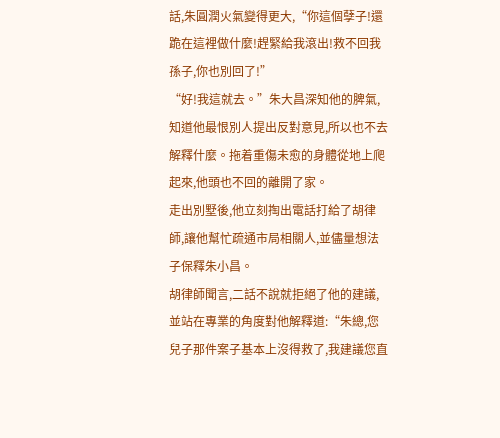話,朱圓潤火氣變得更大,“你這個孽子!還跪在這裡做什麼!趕緊給我滾出!救不回我孫子,你也別回了!”
“好!我這就去。”朱大昌深知他的脾氣,知道他最恨別人提出反對意見,所以也不去解釋什麼。拖着重傷未愈的身體從地上爬起來,他頭也不回的離開了家。
走出別墅後,他立刻掏出電話打給了胡律師,讓他幫忙疏通市局相關人,並儘量想法子保釋朱小昌。
胡律師聞言,二話不說就拒絕了他的建議,並站在專業的角度對他解釋道:“朱總,您兒子那件案子基本上沒得救了,我建議您直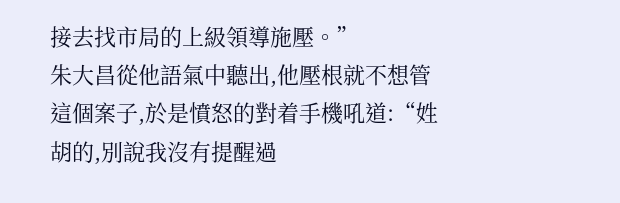接去找市局的上級領導施壓。”
朱大昌從他語氣中聽出,他壓根就不想管這個案子,於是憤怒的對着手機吼道:“姓胡的,別說我沒有提醒過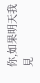你,如果明天我見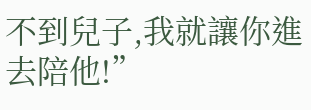不到兒子,我就讓你進去陪他!”